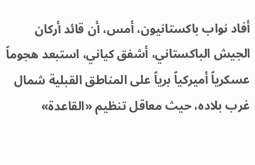أفاد نواب باكستانيون، أمس، أن قائد أركان الجيش الباكستاني، أشفق كياني، استبعد هجوماً عسكرياً أميركياً برياً على المناطق القبلية شمال غرب بلاده، حيث معاقل تنظيم «القاعدة»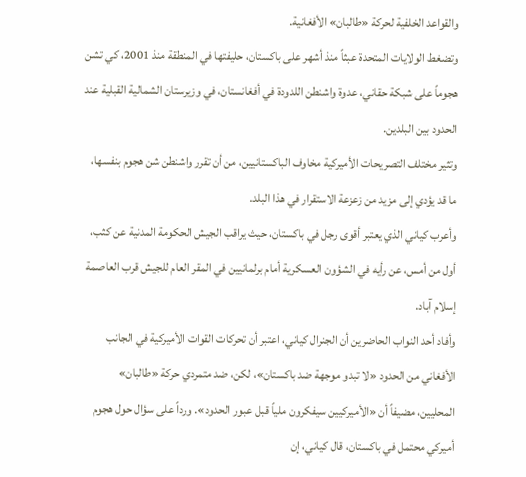والقواعد الخلفية لحركة «طالبان» الأفغانية.
وتضغط الولايات المتحدة عبثاً منذ أشهر على باكستان، حليفتها في المنطقة منذ 2001، كي تشن هجوماً على شبكة حقاني، عدوة واشنطن اللدودة في أفغانستان، في وزيرستان الشمالية القبلية عند الحدود بين البلدين.
وتثير مختلف التصريحات الأميركية مخاوف الباكستانيين، من أن تقرر واشنطن شن هجوم بنفسها، ما قد يؤدي إلى مزيد من زعزعة الاستقرار في هذا البلد.
وأعرب كياني الذي يعتبر أقوى رجل في باكستان، حيث يراقب الجيش الحكومة المدنية عن كثب، أول من أمس، عن رأيه في الشؤون العسكرية أمام برلمانيين في المقر العام للجيش قرب العاصمة إسلام آباد.
وأفاد أحد النواب الحاضرين أن الجنرال كياني، اعتبر أن تحركات القوات الأميركية في الجانب الأفغاني من الحدود «لا تبدو موجهة ضد باكستان»، لكن، ضد متمردي حركة «طالبان» المحليين، مضيفاً أن «الأميركيين سيفكرون ملياً قبل عبور الحدود». ورداً على سؤال حول هجوم أميركي محتمل في باكستان، قال كياني، إن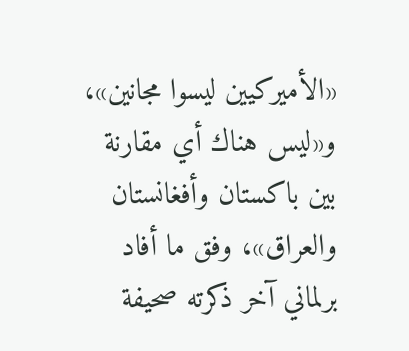«الأميركيين ليسوا مجانين»، و«ليس هناك أي مقارنة بين باكستان وأفغانستان والعراق»، وفق ما أفاد برلماني آخر ذكرته صحيفة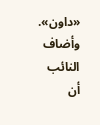«داون».
وأضاف النائب أن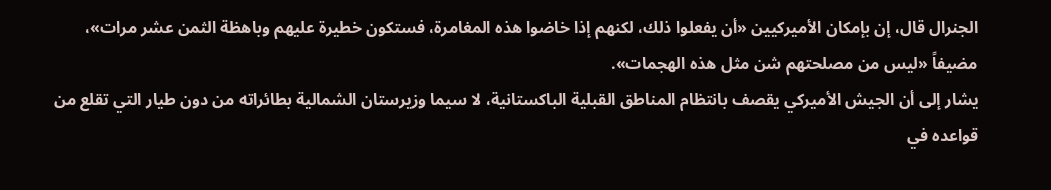الجنرال قال، إن بإمكان الأميركيين «أن يفعلوا ذلك، لكنهم إذا خاضوا هذه المغامرة، فستكون خطيرة عليهم وباهظة الثمن عشر مرات»، مضيفاً «ليس من مصلحتهم شن مثل هذه الهجمات».
يشار إلى أن الجيش الأميركي يقصف بانتظام المناطق القبلية الباكستانية، لا سيما وزيرستان الشمالية بطائراته من دون طيار التي تقلع من قواعده في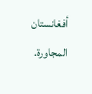أفغانستان المجاورة.